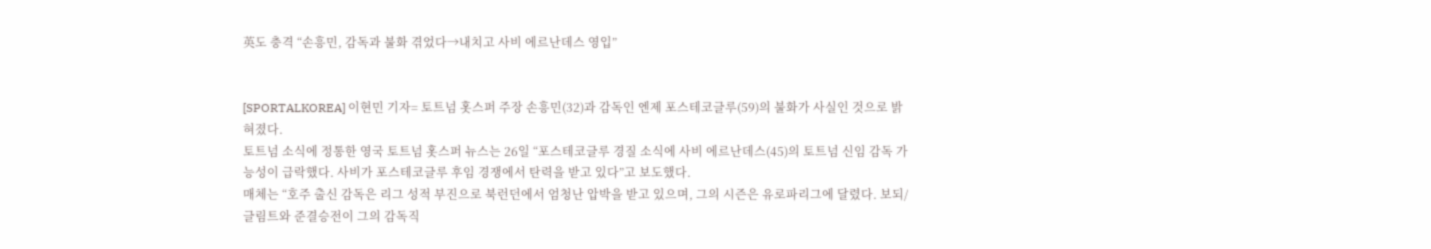英도 충격 “손흥민, 감독과 불화 겪었다→내치고 사비 에르난데스 영입”


[SPORTALKOREA] 이현민 기자= 토트넘 홋스퍼 주장 손흥민(32)과 감독인 엔제 포스테코글루(59)의 불화가 사실인 것으로 밝혀졌다.
토트넘 소식에 정통한 영국 토트넘 홋스퍼 뉴스는 26일 “포스테코글루 경질 소식에 사비 에르난데스(45)의 토트넘 신임 감독 가능성이 급락했다. 사비가 포스테코글루 후임 경쟁에서 탄력을 받고 있다”고 보도했다.
매체는 “호주 출신 감독은 리그 성적 부진으로 북런던에서 엄청난 압박을 받고 있으며, 그의 시즌은 유로파리그에 달렸다. 보되/글림트와 준결승전이 그의 감독직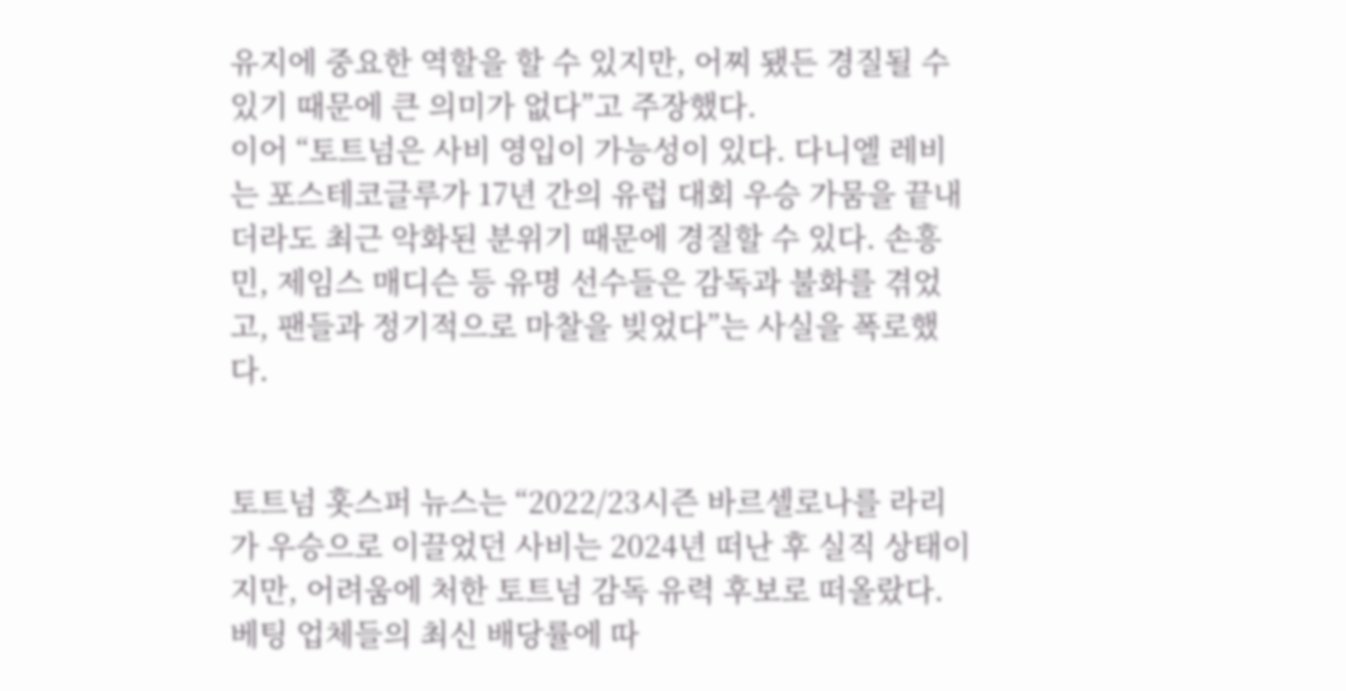유지에 중요한 역할을 할 수 있지만, 어찌 됐든 경질될 수 있기 때문에 큰 의미가 없다”고 주장했다.
이어 “토트넘은 사비 영입이 가능성이 있다. 다니엘 레비는 포스테코글루가 17년 간의 유럽 대회 우승 가뭄을 끝내더라도 최근 악화된 분위기 때문에 경질할 수 있다. 손흥민, 제임스 매디슨 등 유명 선수들은 감독과 불화를 겪었고, 팬들과 정기적으로 마찰을 빚었다”는 사실을 폭로했다.


토트넘 홋스퍼 뉴스는 “2022/23시즌 바르셀로나를 라리가 우승으로 이끌었던 사비는 2024년 떠난 후 실직 상태이지만, 어려움에 처한 토트넘 감독 유력 후보로 떠올랐다. 베팅 업체들의 최신 배당률에 따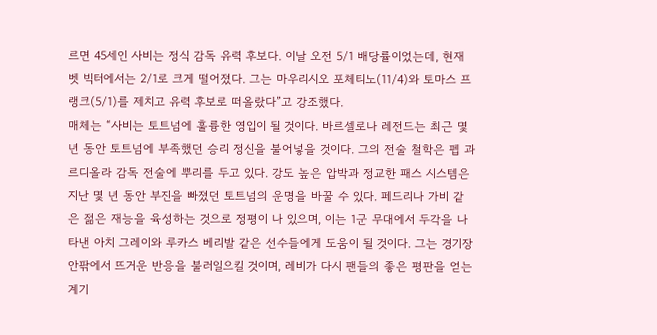르면 45세인 사비는 정식 감독 유력 후보다. 이날 오전 5/1 배당률이었는데, 현재 벳 빅터에서는 2/1로 크게 떨어졌다. 그는 마우리시오 포체티노(11/4)와 토마스 프랭크(5/1)를 제치고 유력 후보로 떠올랐다”고 강조했다.
매체는 “사비는 토트넘에 훌륭한 영입이 될 것이다. 바르셀로나 레전드는 최근 몇 년 동안 토트넘에 부족했던 승리 정신을 불어넣을 것이다. 그의 전술 철학은 펩 과르디올라 감독 전술에 뿌리를 두고 있다. 강도 높은 압박과 정교한 패스 시스템은 지난 몇 년 동안 부진을 빠졌던 토트넘의 운명을 바꿀 수 있다. 페드리나 가비 같은 젊은 재능을 육성하는 것으로 정평이 나 있으며, 이는 1군 무대에서 두각을 나타낸 아치 그레이와 루카스 베리발 같은 선수들에게 도움이 될 것이다. 그는 경기장 안팎에서 뜨거운 반응을 불러일으킬 것이며, 레비가 다시 팬들의 좋은 평판을 얻는 계기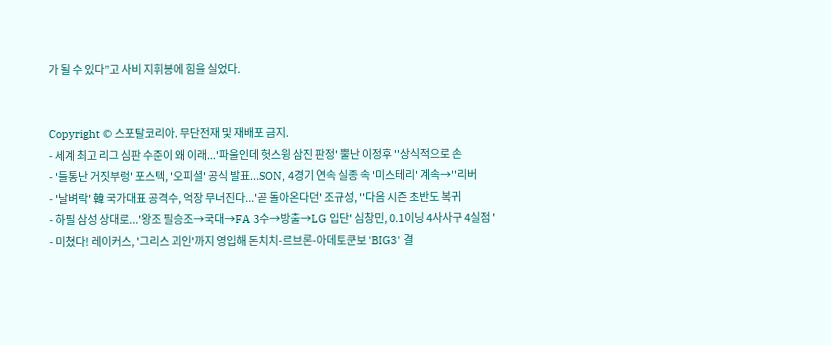가 될 수 있다”고 사비 지휘봉에 힘을 실었다.


Copyright © 스포탈코리아. 무단전재 및 재배포 금지.
- 세계 최고 리그 심판 수준이 왜 이래...'파울인데 헛스윙 삼진 판정' 뿔난 이정후 ''상식적으로 손
- '들통난 거짓부렁' 포스텍, '오피셜' 공식 발표...SON, 4경기 연속 실종 속 '미스테리' 계속→''리버
- '날벼락' 韓 국가대표 공격수, 억장 무너진다...'곧 돌아온다던' 조규성, ''다음 시즌 초반도 복귀
- 하필 삼성 상대로...'왕조 필승조→국대→FA 3수→방출→LG 입단' 심창민, 0.1이닝 4사사구 4실점 '
- 미쳤다! 레이커스, '그리스 괴인'까지 영입해 돈치치-르브론-아데토쿤보 'BIG3' 결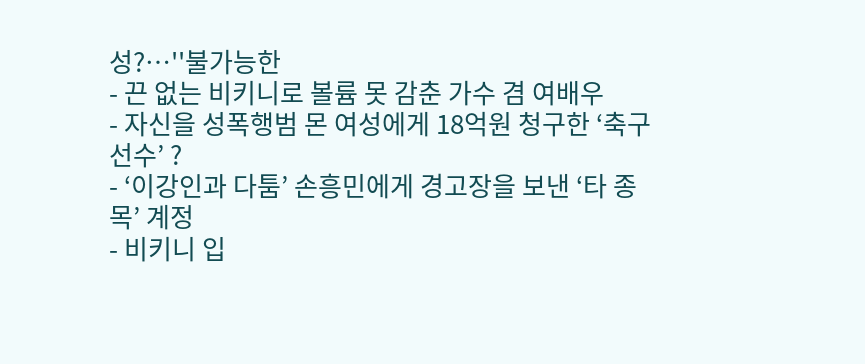성?…''불가능한
- 끈 없는 비키니로 볼륨 못 감춘 가수 겸 여배우
- 자신을 성폭행범 몬 여성에게 18억원 청구한 ‘축구선수’ ?
- ‘이강인과 다툼’ 손흥민에게 경고장을 보낸 ‘타 종목’ 계정
- 비키니 입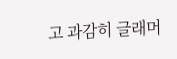고 과감히 글래머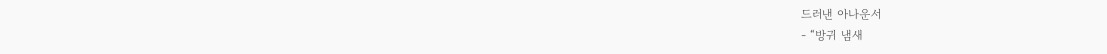드러낸 아나운서
- “방귀 냄새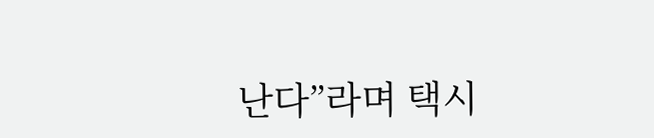난다”라며 택시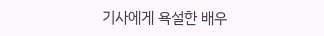기사에게 욕설한 배우